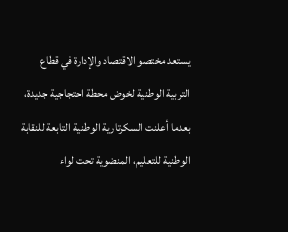يستعد مختصو الاقتصاد والإدارة في قطاع التربية الوطنية لخوض محطة احتجاجية جديدة، بعدما أعلنت السكرتارية الوطنية التابعة للنقابة الوطنية للتعليم، المنضوية تحت لواء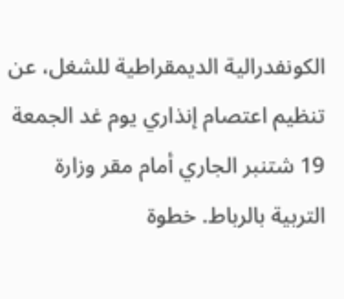الكونفدرالية الديمقراطية للشغل، عن تنظيم اعتصام إنذاري يوم غد الجمعة 19 شتنبر الجاري أمام مقر وزارة التربية بالرباط. خطوة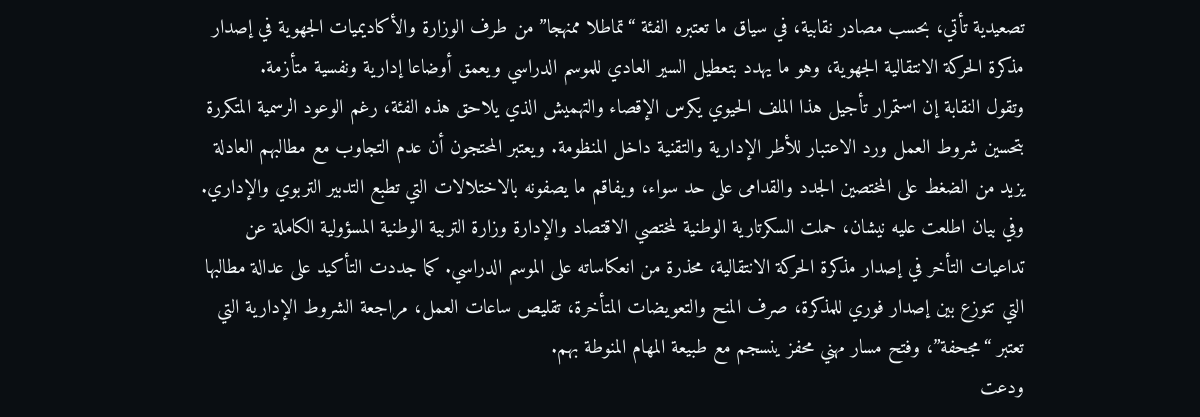تصعيدية تأتي، بحسب مصادر نقابية، في سياق ما تعتبره الفئة “تماطلا ممنهجا” من طرف الوزارة والأكاديميات الجهوية في إصدار مذكرة الحركة الانتقالية الجهوية، وهو ما يهدد بتعطيل السير العادي للموسم الدراسي ويعمق أوضاعا إدارية ونفسية متأزمة.
وتقول النقابة إن استمرار تأجيل هذا الملف الحيوي يكرس الإقصاء والتهميش الذي يلاحق هذه الفئة، رغم الوعود الرسمية المتكررة بتحسين شروط العمل ورد الاعتبار للأطر الإدارية والتقنية داخل المنظومة. ويعتبر المحتجون أن عدم التجاوب مع مطالبهم العادلة يزيد من الضغط على المختصين الجدد والقدامى على حد سواء، ويفاقم ما يصفونه بالاختلالات التي تطبع التدبير التربوي والإداري.
وفي بيان اطلعت عليه نيشان، حملت السكرتارية الوطنية لمختصي الاقتصاد والإدارة وزارة التربية الوطنية المسؤولية الكاملة عن تداعيات التأخر في إصدار مذكرة الحركة الانتقالية، محذرة من انعكاساته على الموسم الدراسي. كما جددت التأكيد على عدالة مطالبها التي تتوزع بين إصدار فوري للمذكرة، صرف المنح والتعويضات المتأخرة، تقليص ساعات العمل، مراجعة الشروط الإدارية التي تعتبر “مجحفة”، وفتح مسار مهني محفز ينسجم مع طبيعة المهام المنوطة بهم.
ودعت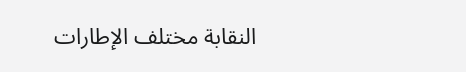النقابة مختلف الإطارات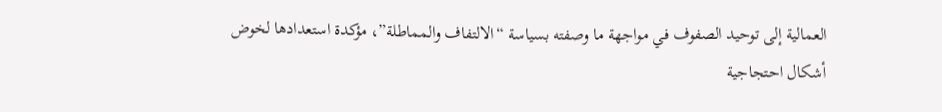العمالية إلى توحيد الصفوف في مواجهة ما وصفته بسياسة “الالتفاف والمماطلة”، مؤكدة استعدادها لخوض أشكال احتجاجية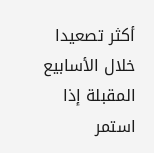أكثر تصعيدا خلال الأسابيع المقبلة إذا استمر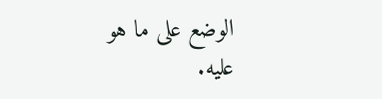الوضع على ما هو عليه.